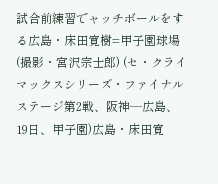試合前練習でャッチボールをする広島・床田寛樹=甲子園球場(撮影・宮沢宗士郎) (セ・クライマックスシリーズ・ファイナルステージ第2戦、阪神―広島、19日、甲子園)広島・床田寛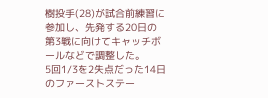樹投手(28)が試合前練習に参加し、先発する20日の第3戦に向けてキャッチボールなどで調整した。
5回1/3を2失点だった14日のファーストステー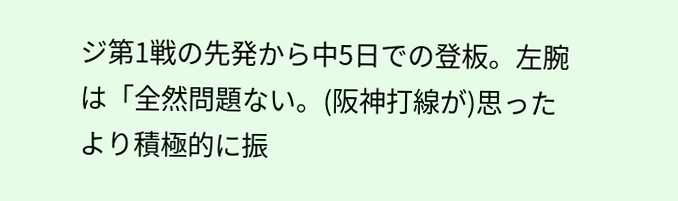ジ第1戦の先発から中5日での登板。左腕は「全然問題ない。(阪神打線が)思ったより積極的に振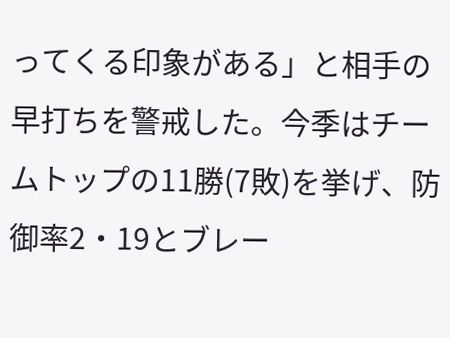ってくる印象がある」と相手の早打ちを警戒した。今季はチームトップの11勝(7敗)を挙げ、防御率2・19とブレー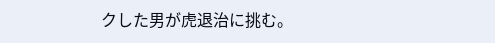クした男が虎退治に挑む。